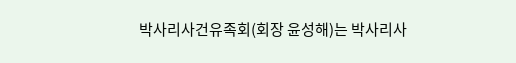박사리사건유족회(회장 윤성해)는 박사리사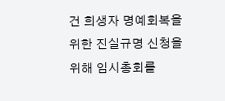건 희생자 명예회복을 위한 진실규명 신청을 위해 임시총회를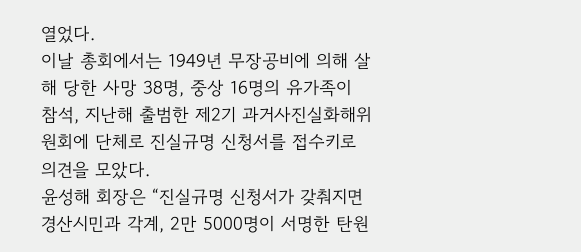열었다.
이날 총회에서는 1949년 무장공비에 의해 살해 당한 사망 38명, 중상 16명의 유가족이 참석, 지난해 출범한 제2기 과거사진실화해위원회에 단체로 진실규명 신청서를 접수키로 의견을 모았다.
윤성해 회장은 “진실규명 신청서가 갖춰지면 경산시민과 각계, 2만 5000명이 서명한 탄원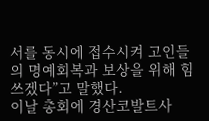서를 동시에 접수시켜 고인들의 명예회복과 보상을 위해 힘쓰겠다”고 말했다.
이날 총회에 경산코발트사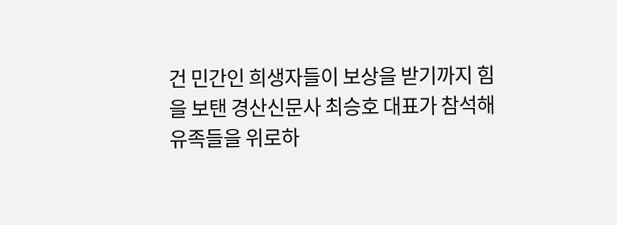건 민간인 희생자들이 보상을 받기까지 힘을 보탠 경산신문사 최승호 대표가 참석해 유족들을 위로하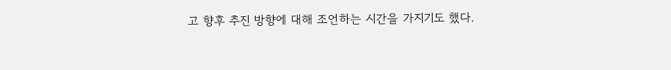고 향후 추진 방향에 대해 조언하는 시간을 가지기도 했다.